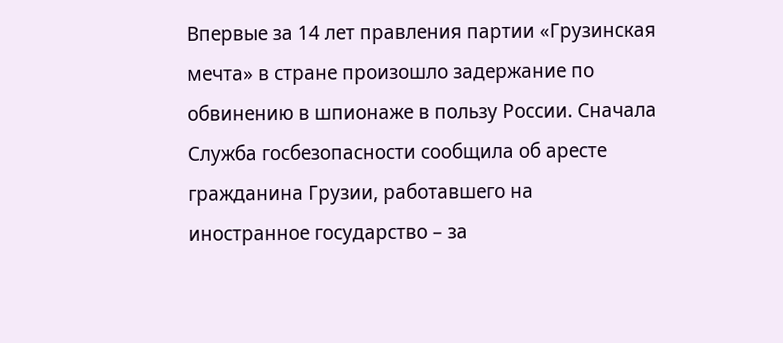Впервые за 14 лет правления партии «Грузинская мечта» в стране произошло задержание по обвинению в шпионаже в пользу России. Сначала Служба госбезопасности сообщила об аресте гражданина Грузии, работавшего на иностранное государство – за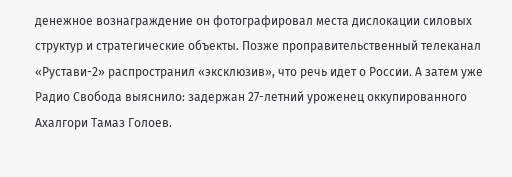денежное вознаграждение он фотографировал места дислокации силовых структур и стратегические объекты. Позже проправительственный телеканал «Рустави-2» распространил «эксклюзив», что речь идет о России. А затем уже Радио Свобода выяснило: задержан 27-летний уроженец оккупированного Ахалгори Тамаз Голоев.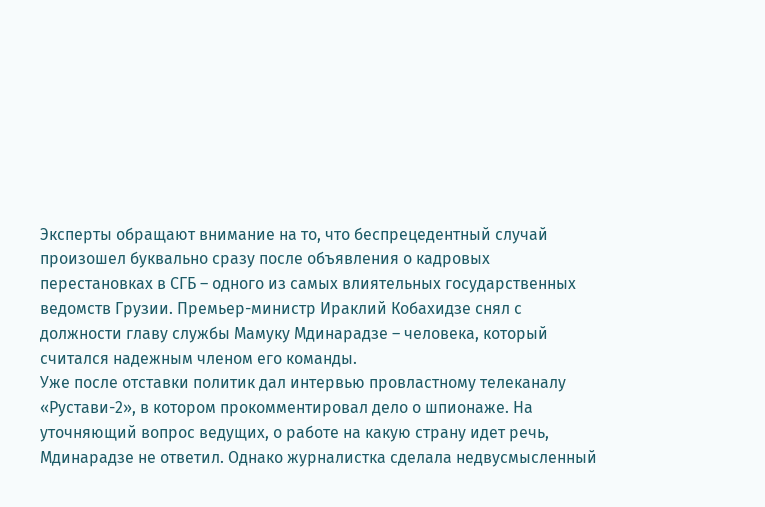Эксперты обращают внимание на то, что беспрецедентный случай произошел буквально сразу после объявления о кадровых перестановках в СГБ – одного из самых влиятельных государственных ведомств Грузии. Премьер-министр Ираклий Кобахидзе снял с должности главу службы Мамуку Мдинарадзе – человека, который считался надежным членом его команды.
Уже после отставки политик дал интервью провластному телеканалу «Рустави-2», в котором прокомментировал дело о шпионаже. На уточняющий вопрос ведущих, о работе на какую страну идет речь, Мдинарадзе не ответил. Однако журналистка сделала недвусмысленный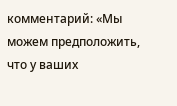комментарий: «Мы можем предположить, что у ваших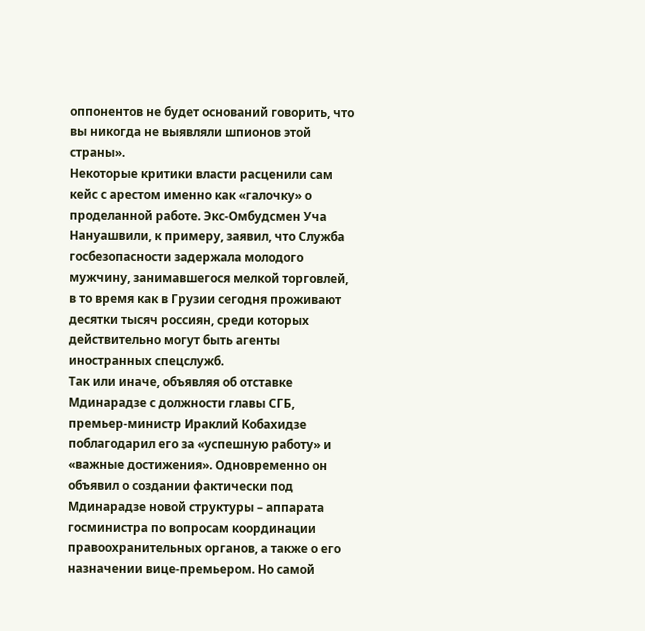оппонентов не будет оснований говорить, что вы никогда не выявляли шпионов этой страны».
Некоторые критики власти расценили сам кейс с арестом именно как «галочку» о проделанной работе. Экс-Омбудсмен Уча Нануашвили, к примеру, заявил, что Служба госбезопасности задержала молодого мужчину, занимавшегося мелкой торговлей, в то время как в Грузии сегодня проживают десятки тысяч россиян, среди которых действительно могут быть агенты иностранных спецслужб.
Так или иначе, объявляя об отставке Мдинарадзе с должности главы СГБ, премьер-министр Ираклий Кобахидзе поблагодарил его за «успешную работу» и «важные достижения». Одновременно он объявил о создании фактически под Мдинарадзе новой структуры – аппарата госминистра по вопросам координации правоохранительных органов, а также о его назначении вице-премьером. Но самой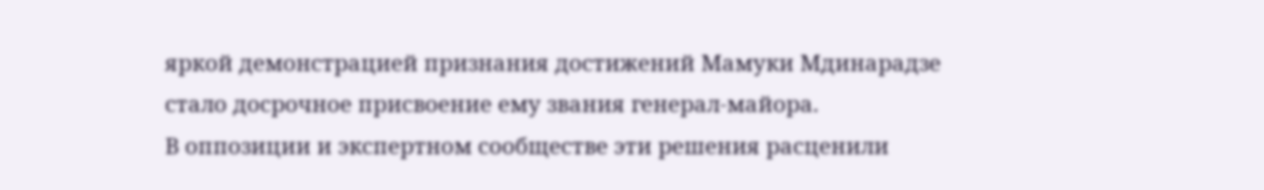яркой демонстрацией признания достижений Мамуки Мдинарадзе стало досрочное присвоение ему звания генерал-майора.
В оппозиции и экспертном сообществе эти решения расценили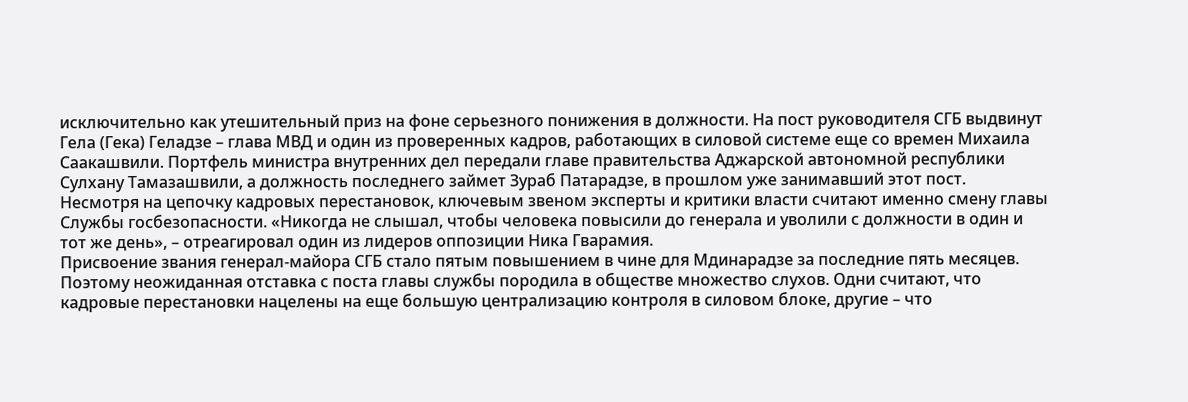исключительно как утешительный приз на фоне серьезного понижения в должности. На пост руководителя СГБ выдвинут Гела (Гека) Геладзе – глава МВД и один из проверенных кадров, работающих в силовой системе еще со времен Михаила Саакашвили. Портфель министра внутренних дел передали главе правительства Аджарской автономной республики Сулхану Тамазашвили, а должность последнего займет Зураб Патарадзе, в прошлом уже занимавший этот пост.
Несмотря на цепочку кадровых перестановок, ключевым звеном эксперты и критики власти считают именно смену главы Службы госбезопасности. «Никогда не слышал, чтобы человека повысили до генерала и уволили с должности в один и тот же день», – отреагировал один из лидеров оппозиции Ника Гварамия.
Присвоение звания генерал-майора СГБ стало пятым повышением в чине для Мдинарадзе за последние пять месяцев. Поэтому неожиданная отставка с поста главы службы породила в обществе множество слухов. Одни считают, что кадровые перестановки нацелены на еще большую централизацию контроля в силовом блоке, другие – что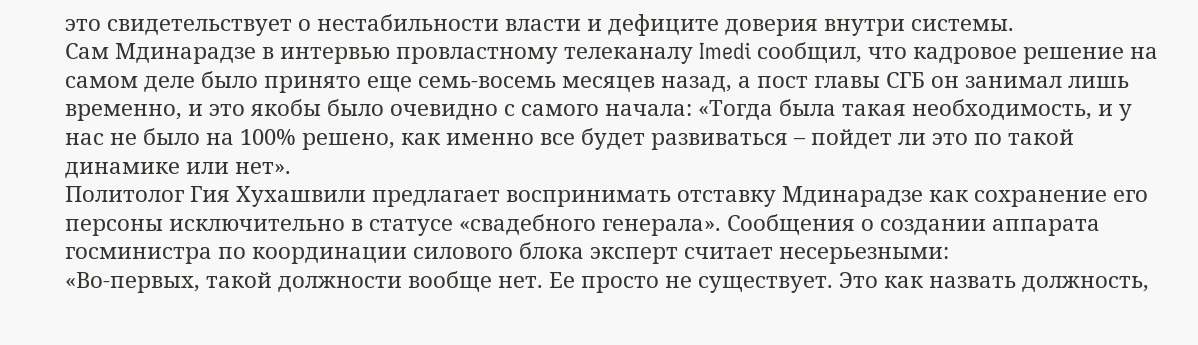это свидетельствует о нестабильности власти и дефиците доверия внутри системы.
Сам Мдинарадзе в интервью провластному телеканалу Imedi сообщил, что кадровое решение на самом деле было принято еще семь-восемь месяцев назад, а пост главы СГБ он занимал лишь временно, и это якобы было очевидно с самого начала: «Тогда была такая необходимость, и у нас не было на 100% решено, как именно все будет развиваться – пойдет ли это по такой динамике или нет».
Политолог Гия Хухашвили предлагает воспринимать отставку Мдинарадзе как сохранение его персоны исключительно в статусе «свадебного генерала». Сообщения о создании аппарата госминистра по координации силового блока эксперт считает несерьезными:
«Во-первых, такой должности вообще нет. Ее просто не существует. Это как назвать должность,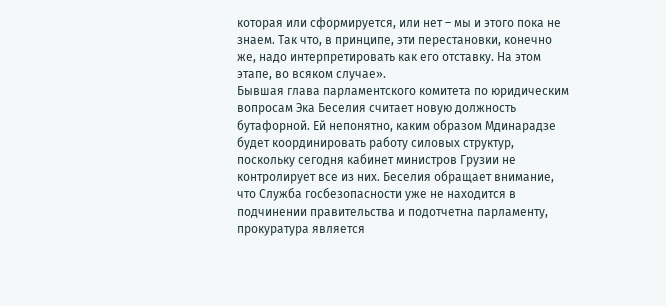которая или сформируется, или нет – мы и этого пока не знаем. Так что, в принципе, эти перестановки, конечно же, надо интерпретировать как его отставку. На этом этапе, во всяком случае».
Бывшая глава парламентского комитета по юридическим вопросам Эка Беселия считает новую должность бутафорной. Ей непонятно, каким образом Мдинарадзе будет координировать работу силовых структур, поскольку сегодня кабинет министров Грузии не контролирует все из них. Беселия обращает внимание, что Служба госбезопасности уже не находится в подчинении правительства и подотчетна парламенту, прокуратура является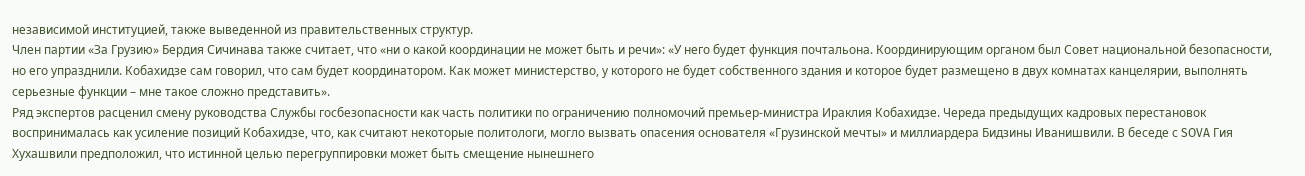независимой институцией, также выведенной из правительственных структур.
Член партии «За Грузию» Бердия Сичинава также считает, что «ни о какой координации не может быть и речи»: «У него будет функция почтальона. Координирующим органом был Совет национальной безопасности, но его упразднили. Кобахидзе сам говорил, что сам будет координатором. Как может министерство, у которого не будет собственного здания и которое будет размещено в двух комнатах канцелярии, выполнять серьезные функции – мне такое сложно представить».
Ряд экспертов расценил смену руководства Службы госбезопасности как часть политики по ограничению полномочий премьер-министра Ираклия Кобахидзе. Череда предыдущих кадровых перестановок воспринималась как усиление позиций Кобахидзе, что, как считают некоторые политологи, могло вызвать опасения основателя «Грузинской мечты» и миллиардера Бидзины Иванишвили. В беседе с SOVA Гия Хухашвили предположил, что истинной целью перегруппировки может быть смещение нынешнего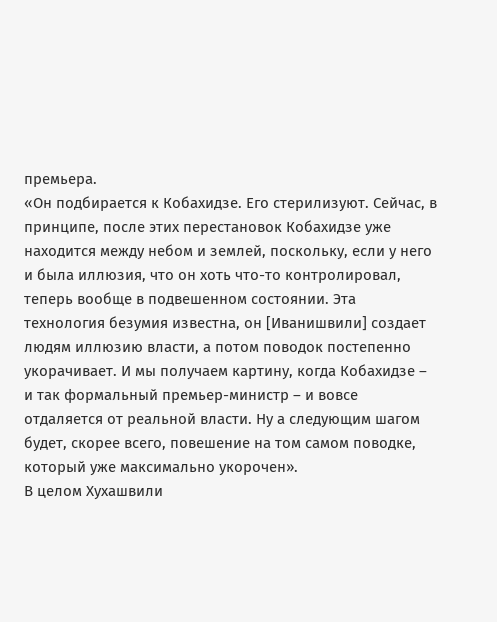премьера.
«Он подбирается к Кобахидзе. Его стерилизуют. Сейчас, в принципе, после этих перестановок Кобахидзе уже находится между небом и землей, поскольку, если у него и была иллюзия, что он хоть что-то контролировал, теперь вообще в подвешенном состоянии. Эта технология безумия известна, он [Иванишвили] создает людям иллюзию власти, а потом поводок постепенно укорачивает. И мы получаем картину, когда Кобахидзе – и так формальный премьер-министр – и вовсе отдаляется от реальной власти. Ну а следующим шагом будет, скорее всего, повешение на том самом поводке, который уже максимально укорочен».
В целом Хухашвили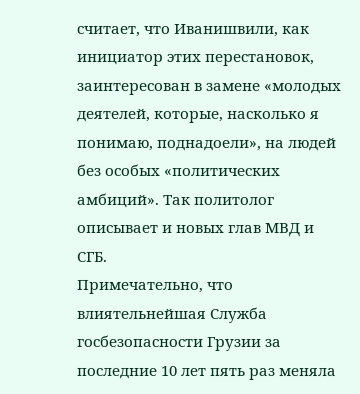считает, что Иванишвили, как инициатор этих перестановок, заинтересован в замене «молодых деятелей, которые, насколько я понимаю, поднадоели», на людей без особых «политических амбиций». Так политолог описывает и новых глав МВД и СГБ.
Примечательно, что влиятельнейшая Служба госбезопасности Грузии за последние 10 лет пять раз меняла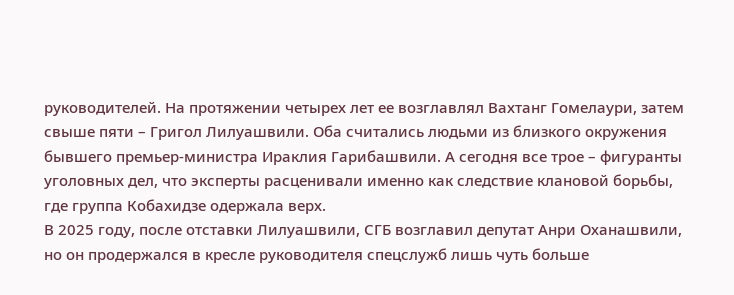руководителей. На протяжении четырех лет ее возглавлял Вахтанг Гомелаури, затем свыше пяти – Григол Лилуашвили. Оба считались людьми из близкого окружения бывшего премьер-министра Ираклия Гарибашвили. А сегодня все трое – фигуранты уголовных дел, что эксперты расценивали именно как следствие клановой борьбы, где группа Кобахидзе одержала верх.
В 2025 году, после отставки Лилуашвили, СГБ возглавил депутат Анри Оханашвили, но он продержался в кресле руководителя спецслужб лишь чуть больше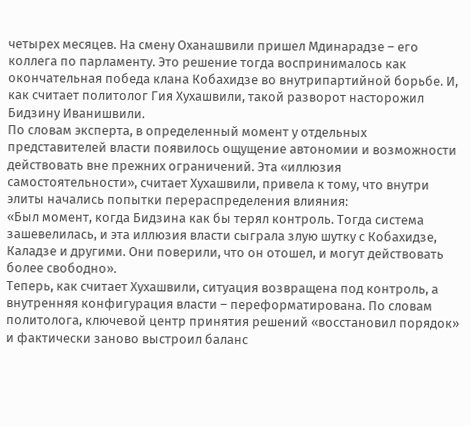четырех месяцев. На смену Оханашвили пришел Мдинарадзе – его коллега по парламенту. Это решение тогда воспринималось как окончательная победа клана Кобахидзе во внутрипартийной борьбе. И, как считает политолог Гия Хухашвили, такой разворот насторожил Бидзину Иванишвили.
По словам эксперта, в определенный момент у отдельных представителей власти появилось ощущение автономии и возможности действовать вне прежних ограничений. Эта «иллюзия самостоятельности», считает Хухашвили, привела к тому, что внутри элиты начались попытки перераспределения влияния:
«Был момент, когда Бидзина как бы терял контроль. Тогда система зашевелилась, и эта иллюзия власти сыграла злую шутку с Кобахидзе, Каладзе и другими. Они поверили, что он отошел, и могут действовать более свободно».
Теперь, как считает Хухашвили, ситуация возвращена под контроль, а внутренняя конфигурация власти – переформатирована. По словам политолога, ключевой центр принятия решений «восстановил порядок» и фактически заново выстроил баланс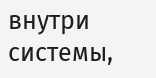внутри системы,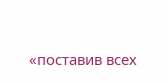«поставив всех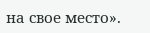на свое место».